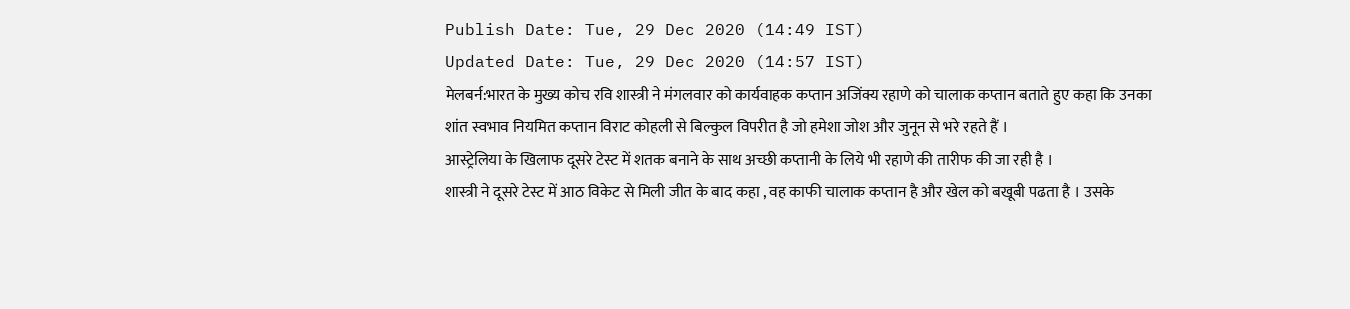Publish Date: Tue, 29 Dec 2020 (14:49 IST)
Updated Date: Tue, 29 Dec 2020 (14:57 IST)
मेलबर्न:भारत के मुख्य कोच रवि शास्त्री ने मंगलवार को कार्यवाहक कप्तान अजिंक्य रहाणे को चालाक कप्तान बताते हुए कहा कि उनका शांत स्वभाव नियमित कप्तान विराट कोहली से बिल्कुल विपरीत है जो हमेशा जोश और जुनून से भरे रहते हैं ।
आस्ट्रेलिया के खिलाफ दूसरे टेस्ट में शतक बनाने के साथ अच्छी कप्तानी के लिये भी रहाणे की तारीफ की जा रही है ।
शास्त्री ने दूसरे टेस्ट में आठ विकेट से मिली जीत के बाद कहा , वह काफी चालाक कप्तान है और खेल को बखूबी पढता है । उसके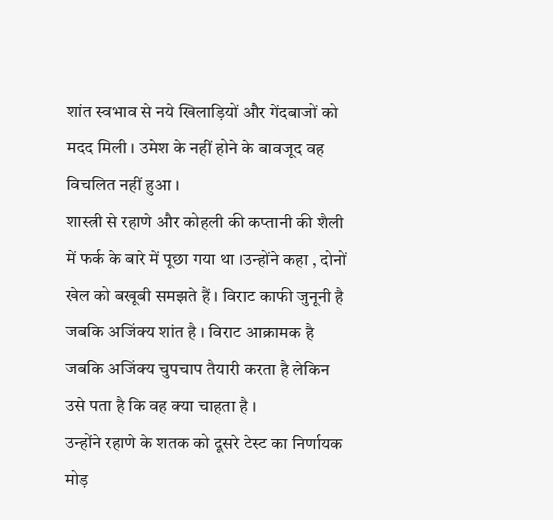शांत स्वभाव से नये खिलाड़ियों और गेंदबाजों को मदद मिली । उमेश के नहीं होने के बावजूद वह विचलित नहीं हुआ ।
शास्त्री से रहाणे और कोहली की कप्तानी की शैली में फर्क के बारे में पूछा गया था ।उन्होंने कहा , दोनों खेल को बखूबी समझते हैं । विराट काफी जुनूनी है जबकि अजिंक्य शांत है । विराट आक्रामक है जबकि अजिंक्य चुपचाप तैयारी करता है लेकिन उसे पता है कि वह क्या चाहता है ।
उन्होंने रहाणे के शतक को दूसरे टेस्ट का निर्णायक मोड़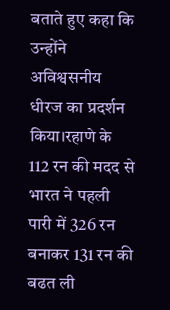बताते हुए कहा कि उन्होंने अविश्वसनीय धीरज का प्रदर्शन किया।रहाणे के 112 रन की मदद से भारत ने पहली पारी में 326 रन बनाकर 131 रन की बढत ली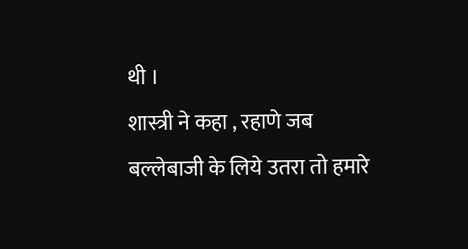थी ।
शास्त्री ने कहा , रहाणे जब बल्लेबाजी के लिये उतरा तो हमारे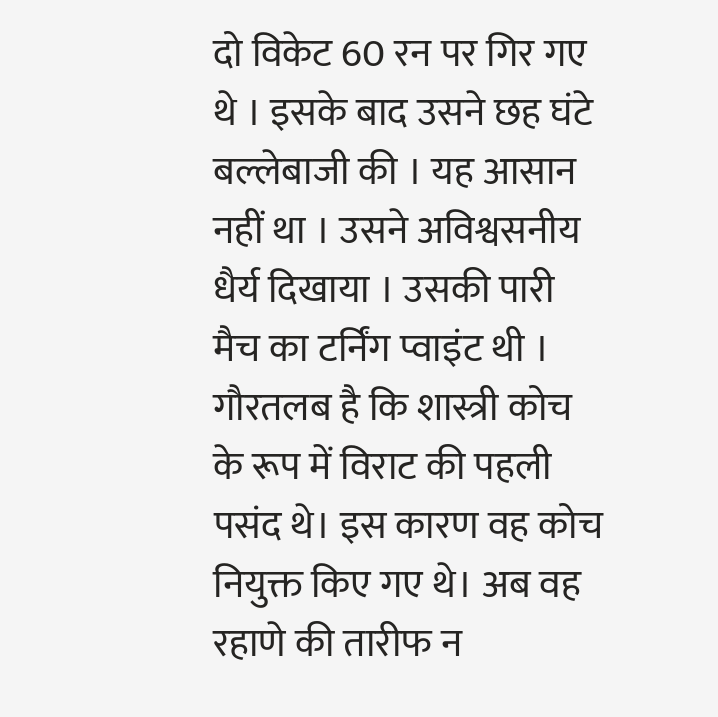दो विकेट 60 रन पर गिर गए थे । इसके बाद उसने छह घंटे बल्लेबाजी की । यह आसान नहीं था । उसने अविश्वसनीय धैर्य दिखाया । उसकी पारी मैच का टर्निंग प्वाइंट थी ।
गौरतलब है कि शास्त्री कोच के रूप में विराट की पहली पसंद थे। इस कारण वह कोच नियुक्त किए गए थे। अब वह रहाणे की तारीफ न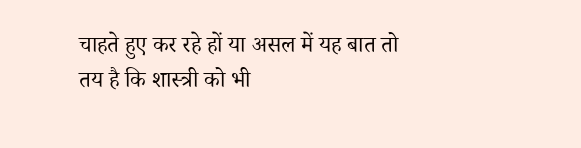चाहते हुए कर रहे हों या असल में यह बात तो तय है कि शास्त्री को भी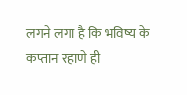लगने लगा है कि भविष्य के कप्तान रहाणे ही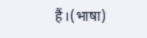हैं।(भाषा)